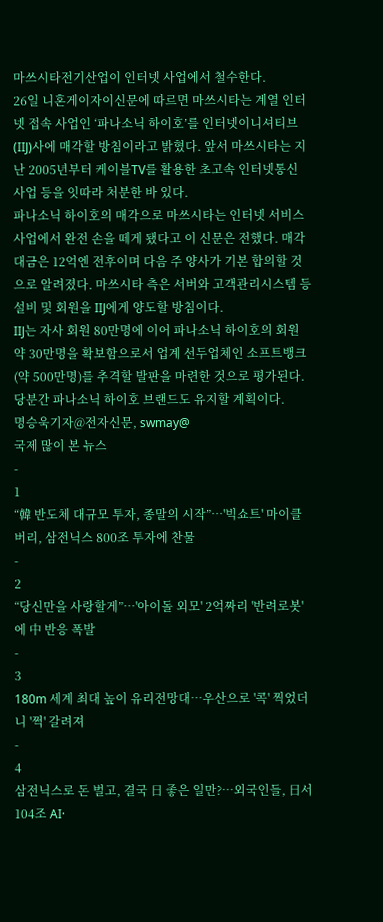마쓰시타전기산업이 인터넷 사업에서 철수한다.
26일 니혼게이자이신문에 따르면 마쓰시타는 계열 인터넷 접속 사업인 ‘파나소닉 하이호’를 인터넷이니셔티브(IIJ)사에 매각할 방침이라고 밝혔다. 앞서 마쓰시타는 지난 2005년부터 케이블TV를 활용한 초고속 인터넷통신 사업 등을 잇따라 처분한 바 있다.
파나소닉 하이호의 매각으로 마쓰시타는 인터넷 서비스 사업에서 완전 손을 떼게 됐다고 이 신문은 전했다. 매각 대금은 12억엔 전후이며 다음 주 양사가 기본 합의할 것으로 알려졌다. 마쓰시타 측은 서버와 고객관리시스템 등 설비 및 회원을 IIJ에게 양도할 방침이다.
IIJ는 자사 회원 80만명에 이어 파나소닉 하이호의 회원 약 30만명을 확보함으로서 업계 선두업체인 소프트뱅크(약 500만명)를 추격할 발판을 마련한 것으로 평가된다. 당분간 파나소닉 하이호 브랜드도 유지할 계획이다.
명승욱기자@전자신문, swmay@
국제 많이 본 뉴스
-
1
“韓 반도체 대규모 투자, 종말의 시작”…'빅쇼트' 마이클 버리, 삼전닉스 800조 투자에 찬물
-
2
“당신만을 사랑할게”…'아이돌 외모' 2억짜리 '반려로봇'에 中 반응 폭발
-
3
180m 세계 최대 높이 유리전망대…우산으로 '콕' 찍었더니 '쩍' 갈려져
-
4
삼전닉스로 돈 벌고, 결국 日 좋은 일만?…외국인들, 日서 104조 AI·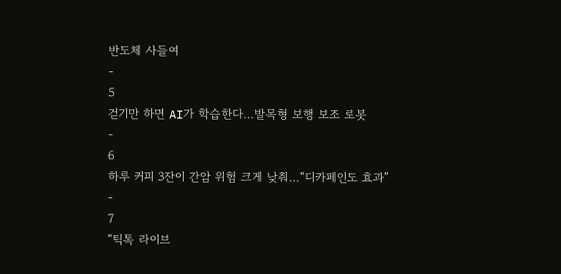반도체 사들여
-
5
걷기만 하면 AI가 학습한다…발목형 보행 보조 로봇
-
6
하루 커피 3잔이 간암 위험 크게 낮춰…“디카페인도 효과”
-
7
“틱톡 라이브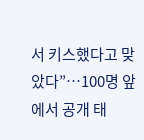서 키스했다고 맞았다”…100명 앞에서 공개 태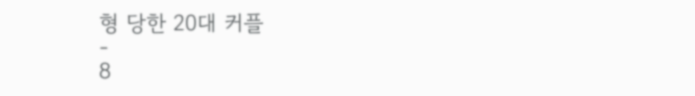형 당한 20대 커플
-
8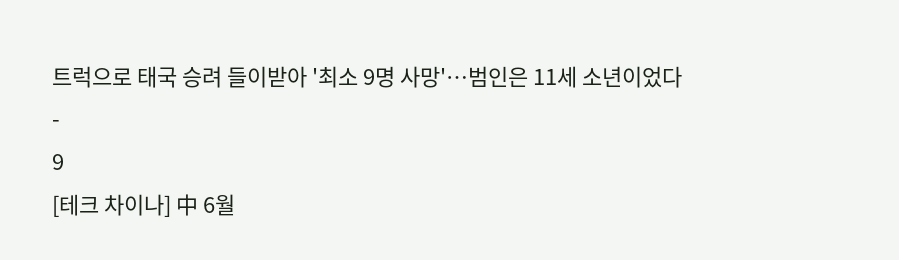트럭으로 태국 승려 들이받아 '최소 9명 사망'…범인은 11세 소년이었다
-
9
[테크 차이나] 中 6월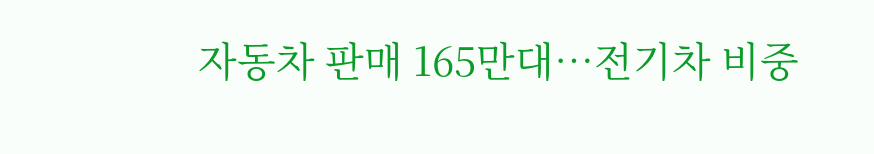자동차 판매 165만대…전기차 비중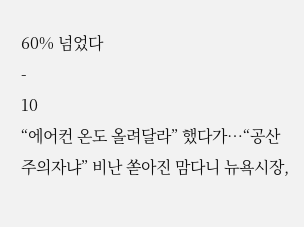60% 넘었다
-
10
“에어컨 온도 올려달라” 했다가…“공산주의자냐” 비난 쏟아진 맘다니 뉴욕시장,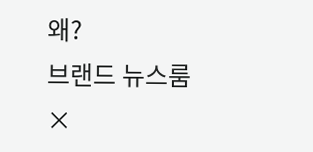왜?
브랜드 뉴스룸
×